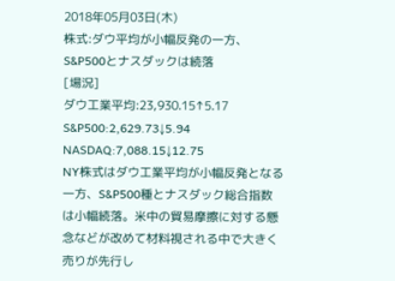2018年05月03日(木)
株式:ダウ平均が小幅反発の一方、S&P500とナスダックは続落
[場況]
ダウ工業平均:23,930.15↑5.17
S&P500:2,629.73↓5.94
NASDAQ:7,088.15↓12.75
NY株式はダウ工業平均が小幅反発となる一方、S&P500種とナスダック総合指数は小幅続落。米中の貿易摩擦に対する懸念などが改めて材料視される中で大きく売りが先行し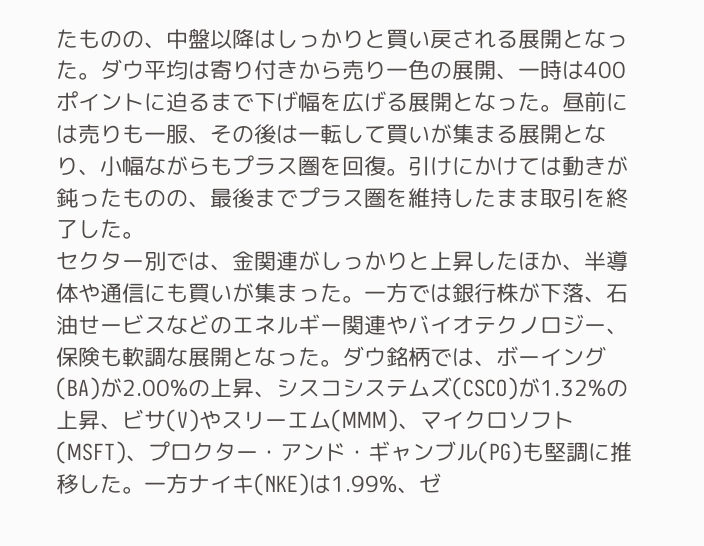たものの、中盤以降はしっかりと買い戻される展開となった。ダウ平均は寄り付きから売り一色の展開、一時は400ポイントに迫るまで下げ幅を広げる展開となった。昼前には売りも一服、その後は一転して買いが集まる展開となり、小幅ながらもプラス圏を回復。引けにかけては動きが鈍ったものの、最後までプラス圏を維持したまま取引を終了した。
セクター別では、金関連がしっかりと上昇したほか、半導体や通信にも買いが集まった。一方では銀行株が下落、石油せービスなどのエネルギー関連やバイオテクノロジー、保険も軟調な展開となった。ダウ銘柄では、ボーイング(BA)が2.00%の上昇、シスコシステムズ(CSCO)が1.32%の上昇、ビサ(V)やスリーエム(MMM)、マイクロソフト(MSFT)、プロクター・アンド・ギャンブル(PG)も堅調に推移した。一方ナイキ(NKE)は1.99%、ゼ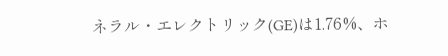ネラル・エレクトリック(GE)は1.76%、ホ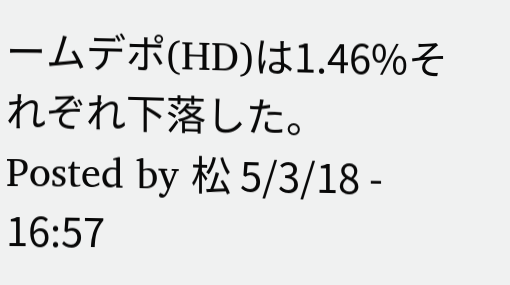ームデポ(HD)は1.46%それぞれ下落した。
Posted by 松 5/3/18 - 16:57